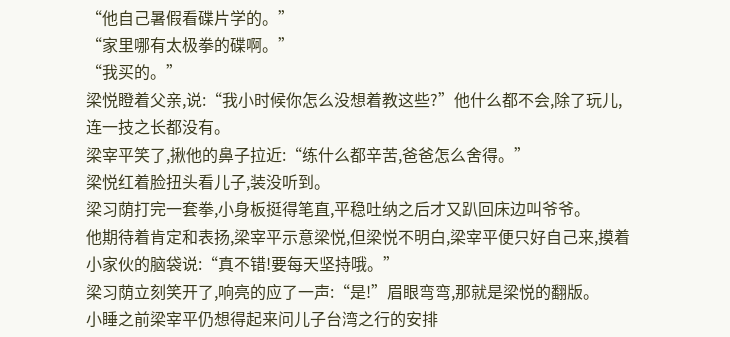“他自己暑假看碟片学的。”
“家里哪有太极拳的碟啊。”
“我买的。”
梁悦瞪着父亲,说:“我小时候你怎么没想着教这些?”他什么都不会,除了玩儿,连一技之长都没有。
梁宰平笑了,揪他的鼻子拉近:“练什么都辛苦,爸爸怎么舍得。”
梁悦红着脸扭头看儿子,装没听到。
梁习荫打完一套拳,小身板挺得笔直,平稳吐纳之后才又趴回床边叫爷爷。
他期待着肯定和表扬,梁宰平示意梁悦,但梁悦不明白,梁宰平便只好自己来,摸着小家伙的脑袋说:“真不错!要每天坚持哦。”
梁习荫立刻笑开了,响亮的应了一声:“是!”眉眼弯弯,那就是梁悦的翻版。
小睡之前梁宰平仍想得起来问儿子台湾之行的安排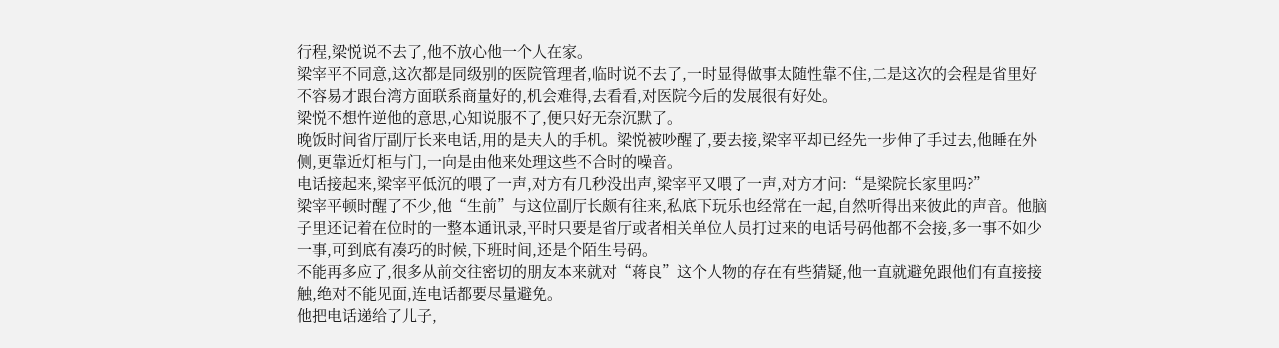行程,梁悦说不去了,他不放心他一个人在家。
梁宰平不同意,这次都是同级别的医院管理者,临时说不去了,一时显得做事太随性靠不住,二是这次的会程是省里好不容易才跟台湾方面联系商量好的,机会难得,去看看,对医院今后的发展很有好处。
梁悦不想忤逆他的意思,心知说服不了,便只好无奈沉默了。
晚饭时间省厅副厅长来电话,用的是夫人的手机。梁悦被吵醒了,要去接,梁宰平却已经先一步伸了手过去,他睡在外侧,更靠近灯柜与门,一向是由他来处理这些不合时的噪音。
电话接起来,梁宰平低沉的喂了一声,对方有几秒没出声,梁宰平又喂了一声,对方才问:“是梁院长家里吗?”
梁宰平顿时醒了不少,他“生前”与这位副厅长颇有往来,私底下玩乐也经常在一起,自然听得出来彼此的声音。他脑子里还记着在位时的一整本通讯录,平时只要是省厅或者相关单位人员打过来的电话号码他都不会接,多一事不如少一事,可到底有凑巧的时候,下班时间,还是个陌生号码。
不能再多应了,很多从前交往密切的朋友本来就对“蒋良”这个人物的存在有些猜疑,他一直就避免跟他们有直接接触,绝对不能见面,连电话都要尽量避免。
他把电话递给了儿子,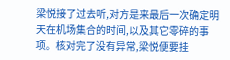梁悦接了过去听,对方是来最后一次确定明天在机场集合的时间,以及其它零碎的事项。核对完了没有异常,梁悦便要挂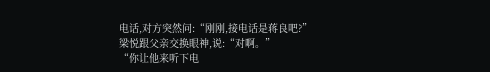电话,对方突然问:“刚刚,接电话是蒋良吧?”
梁悦跟父亲交换眼神,说:“对啊。”
“你让他来听下电